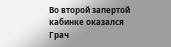Во второй запертой кабинке оказался Грач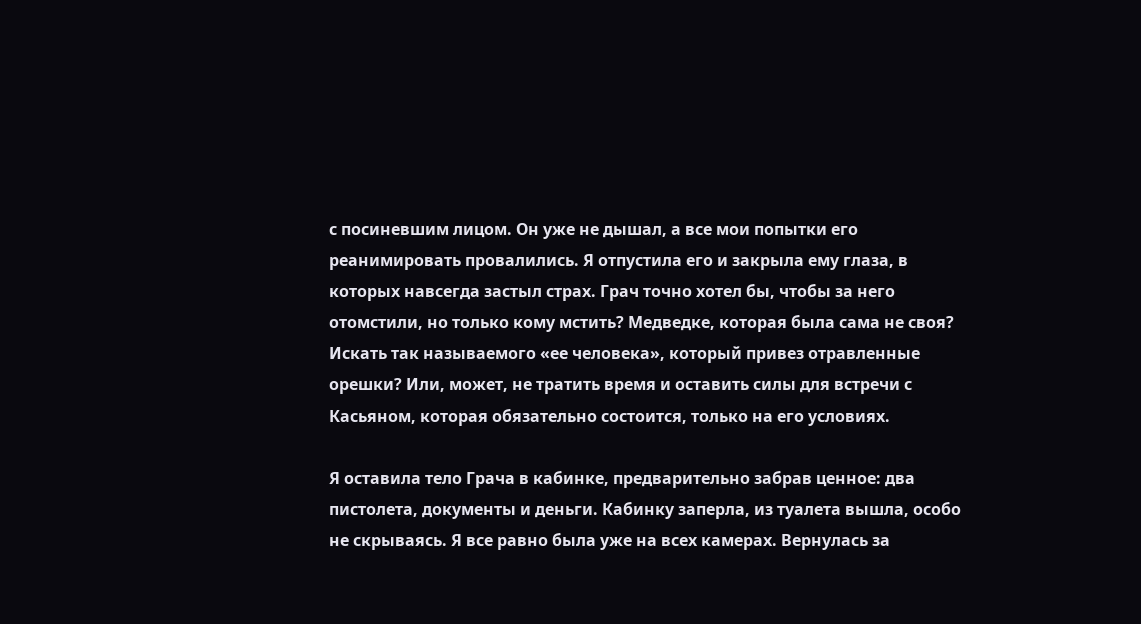с посиневшим лицом. Он уже не дышал, а все мои попытки его реанимировать провалились. Я отпустила его и закрыла ему глаза, в которых навсегда застыл страх. Грач точно хотел бы, чтобы за него отомстили, но только кому мстить? Медведке, которая была сама не своя? Искать так называемого «ее человека», который привез отравленные орешки? Или, может, не тратить время и оставить силы для встречи с Касьяном, которая обязательно состоится, только на его условиях.

Я оставила тело Грача в кабинке, предварительно забрав ценное: два пистолета, документы и деньги. Кабинку заперла, из туалета вышла, особо не скрываясь. Я все равно была уже на всех камерах. Вернулась за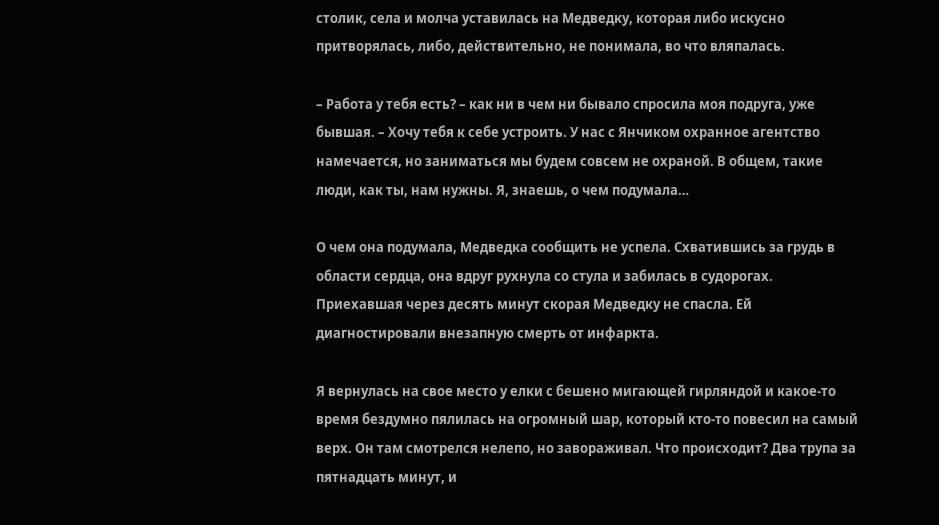столик, села и молча уставилась на Медведку, которая либо искусно притворялась, либо, действительно, не понимала, во что вляпалась.

– Работа у тебя есть? – как ни в чем ни бывало спросила моя подруга, уже бывшая. – Хочу тебя к себе устроить. У нас с Янчиком охранное агентство намечается, но заниматься мы будем совсем не охраной. В общем, такие люди, как ты, нам нужны. Я, знаешь, о чем подумала…

О чем она подумала, Медведка сообщить не успела. Схватившись за грудь в области сердца, она вдруг рухнула со стула и забилась в судорогах. Приехавшая через десять минут скорая Медведку не спасла. Ей диагностировали внезапную смерть от инфаркта.

Я вернулась на свое место у елки с бешено мигающей гирляндой и какое-то время бездумно пялилась на огромный шар, который кто-то повесил на самый верх. Он там смотрелся нелепо, но завораживал. Что происходит? Два трупа за пятнадцать минут, и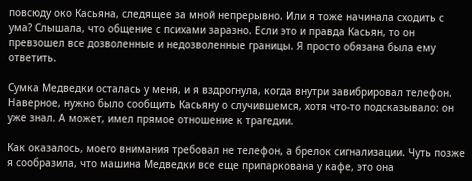повсюду око Касьяна, следящее за мной непрерывно. Или я тоже начинала сходить с ума? Слышала, что общение с психами заразно. Если это и правда Касьян, то он превзошел все дозволенные и недозволенные границы. Я просто обязана была ему ответить.

Сумка Медведки осталась у меня, и я вздрогнула, когда внутри завибрировал телефон. Наверное, нужно было сообщить Касьяну о случившемся, хотя что-то подсказывало: он уже знал. А может, имел прямое отношение к трагедии.

Как оказалось, моего внимания требовал не телефон, а брелок сигнализации. Чуть позже я сообразила, что машина Медведки все еще припаркована у кафе, это она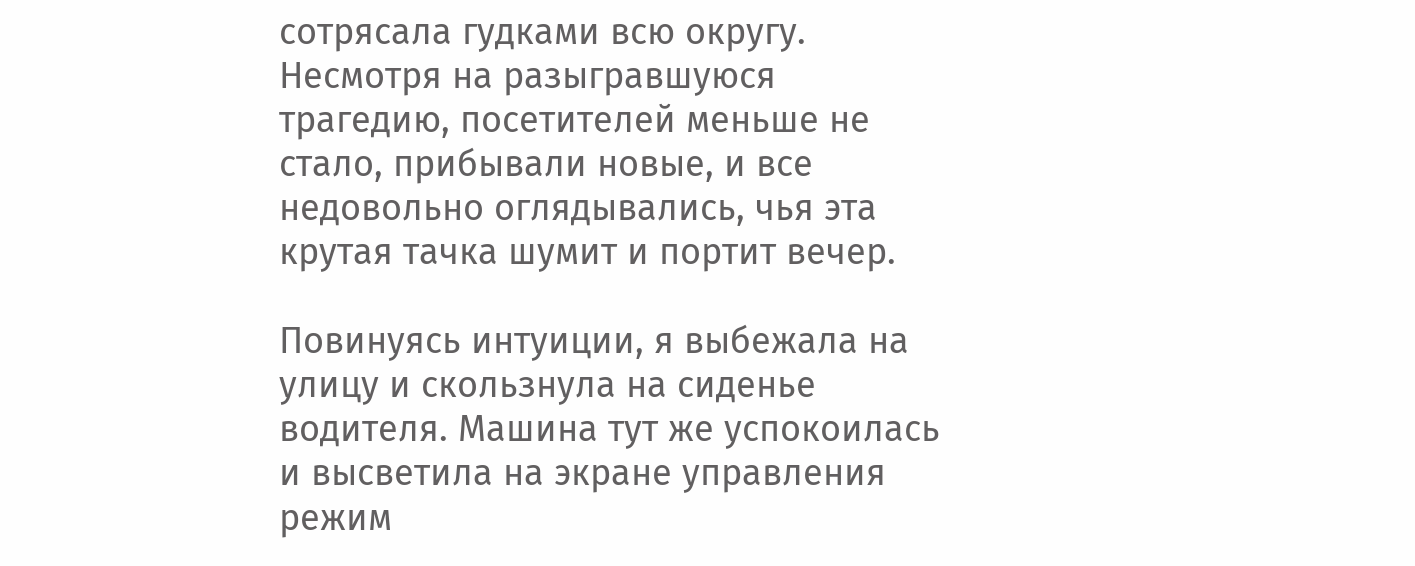сотрясала гудками всю округу. Несмотря на разыгравшуюся трагедию, посетителей меньше не стало, прибывали новые, и все недовольно оглядывались, чья эта крутая тачка шумит и портит вечер.

Повинуясь интуиции, я выбежала на улицу и скользнула на сиденье водителя. Машина тут же успокоилась и высветила на экране управления режим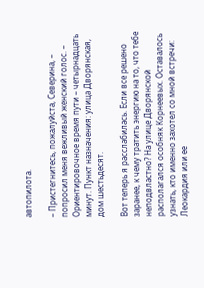автопилота.

– Пристегнитесь, пожалуйста, Северина, – попросил меня вежливый женский голос. – Ориентировочное время пути – четырнадцать минут. Пункт назначения: улица Дворянская, дом шестьдесят.

Вот теперь я расслабилась. Если все решено заранее, к чему тратить энергию на то, что тебе неподвластно? На улице Дворянской располагался особняк Корнеевых. Оставалось узнать, кто именно захотел со мной встречи: Леокардия или ее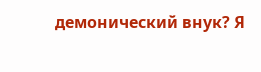демонический внук? Я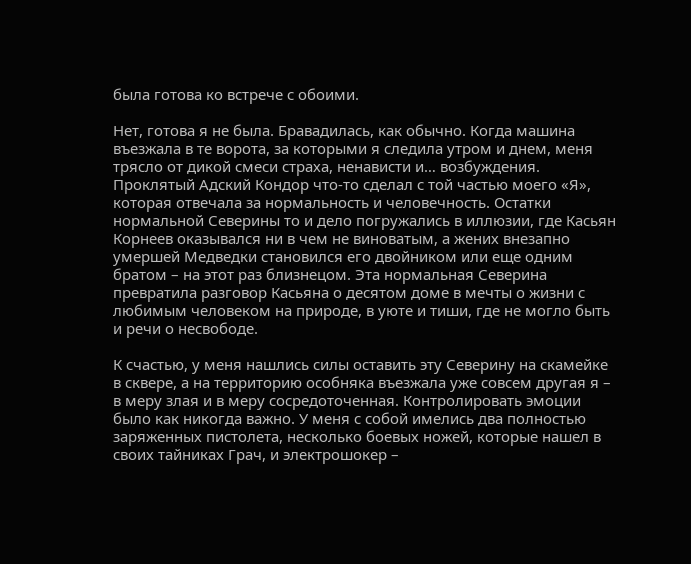была готова ко встрече с обоими.

Нет, готова я не была. Бравадилась, как обычно. Когда машина въезжала в те ворота, за которыми я следила утром и днем, меня трясло от дикой смеси страха, ненависти и… возбуждения. Проклятый Адский Кондор что-то сделал с той частью моего «Я», которая отвечала за нормальность и человечность. Остатки нормальной Северины то и дело погружались в иллюзии, где Касьян Корнеев оказывался ни в чем не виноватым, а жених внезапно умершей Медведки становился его двойником или еще одним братом – на этот раз близнецом. Эта нормальная Северина превратила разговор Касьяна о десятом доме в мечты о жизни с любимым человеком на природе, в уюте и тиши, где не могло быть и речи о несвободе.

К счастью, у меня нашлись силы оставить эту Северину на скамейке в сквере, а на территорию особняка въезжала уже совсем другая я – в меру злая и в меру сосредоточенная. Контролировать эмоции было как никогда важно. У меня с собой имелись два полностью заряженных пистолета, несколько боевых ножей, которые нашел в своих тайниках Грач, и электрошокер –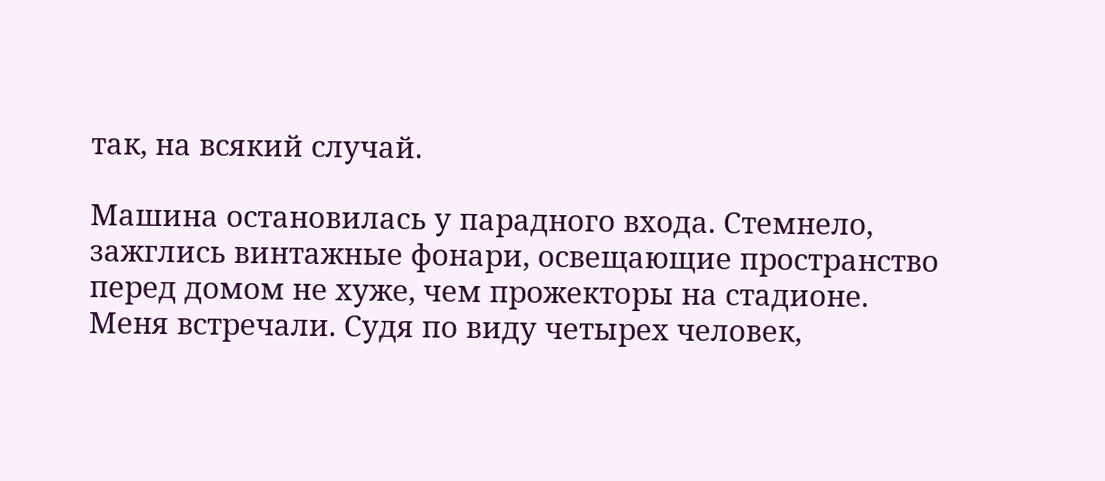так, на всякий случай.

Машина остановилась у парадного входа. Стемнело, зажглись винтажные фонари, освещающие пространство перед домом не хуже, чем прожекторы на стадионе. Меня встречали. Судя по виду четырех человек,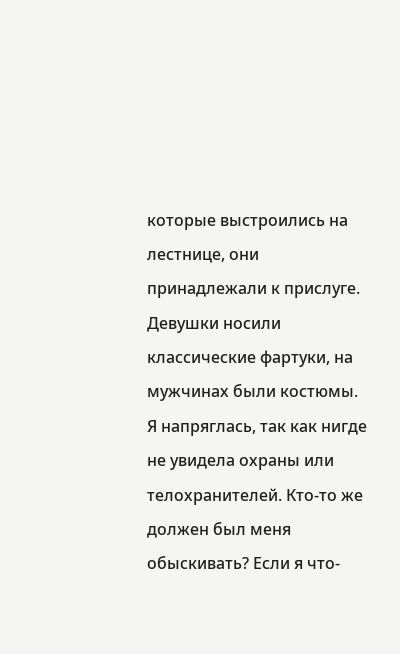которые выстроились на лестнице, они принадлежали к прислуге. Девушки носили классические фартуки, на мужчинах были костюмы. Я напряглась, так как нигде не увидела охраны или телохранителей. Кто-то же должен был меня обыскивать? Если я что-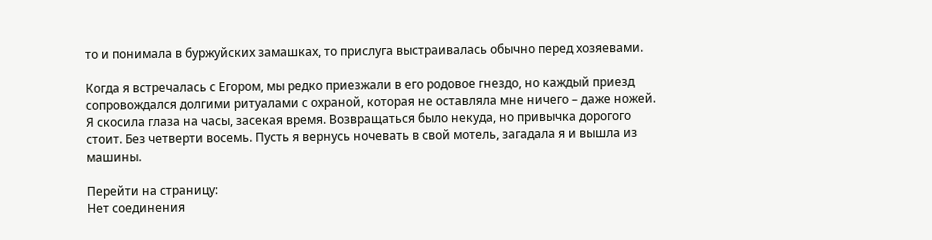то и понимала в буржуйских замашках, то прислуга выстраивалась обычно перед хозяевами.

Когда я встречалась с Егором, мы редко приезжали в его родовое гнездо, но каждый приезд сопровождался долгими ритуалами с охраной, которая не оставляла мне ничего – даже ножей. Я скосила глаза на часы, засекая время. Возвращаться было некуда, но привычка дорогого стоит. Без четверти восемь. Пусть я вернусь ночевать в свой мотель, загадала я и вышла из машины.

Перейти на страницу:
Нет соединения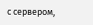с сервером,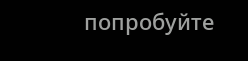попробуйте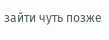зайти чуть позже